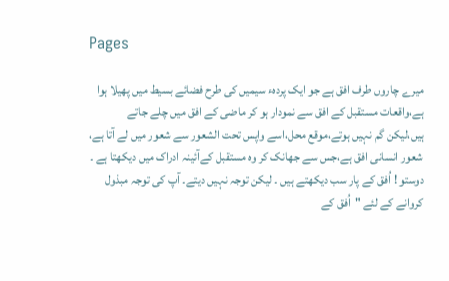Pages

میرے چاروں طرف افق ہے جو ایک پردہء سیمیں کی طرح فضائے بسیط میں پھیلا ہوا ہے،واقعات مستقبل کے افق سے نمودار ہو کر ماضی کے افق میں چلے جاتے ہیں،لیکن گم نہیں ہوتے،موقع محل،اسے واپس تحت الشعور سے شعور میں لے آتا ہے، شعور انسانی افق ہے،جس سے جھانک کر وہ مستقبل کےآئینہ ادراک میں دیکھتا ہے ۔
دوستو ! اُفق کے پار سب دیکھتے ہیں ۔ لیکن توجہ نہیں دیتے۔ آپ کی توجہ مبذول کروانے کے لئے "اُفق کے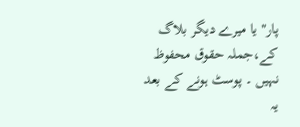پار" یا میرے دیگر بلاگ کے،جملہ حقوق محفوظ نہیں ۔ پوسٹ ہونے کے بعد یہ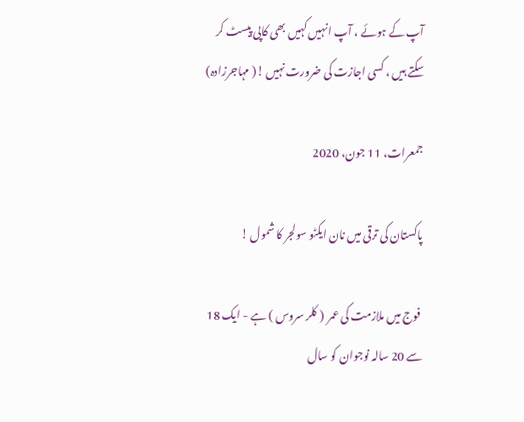آپ کے ہوئے ، آپ انہیں کہیں بھی کاپی پیسٹ کر سکتے ہیں ، کسی اجازت کی ضرورت نہیں !( مہاجرزادہ)

جمعرات، 11 جون، 2020

پاکستان کی ترقی میں نان ایکٹو سولجر کا شمول !

 فوج میں ملازمت کی عمر  ( کلر سروس ) ہے - ایک 18 سے 20 سالہ نوجوان کو سال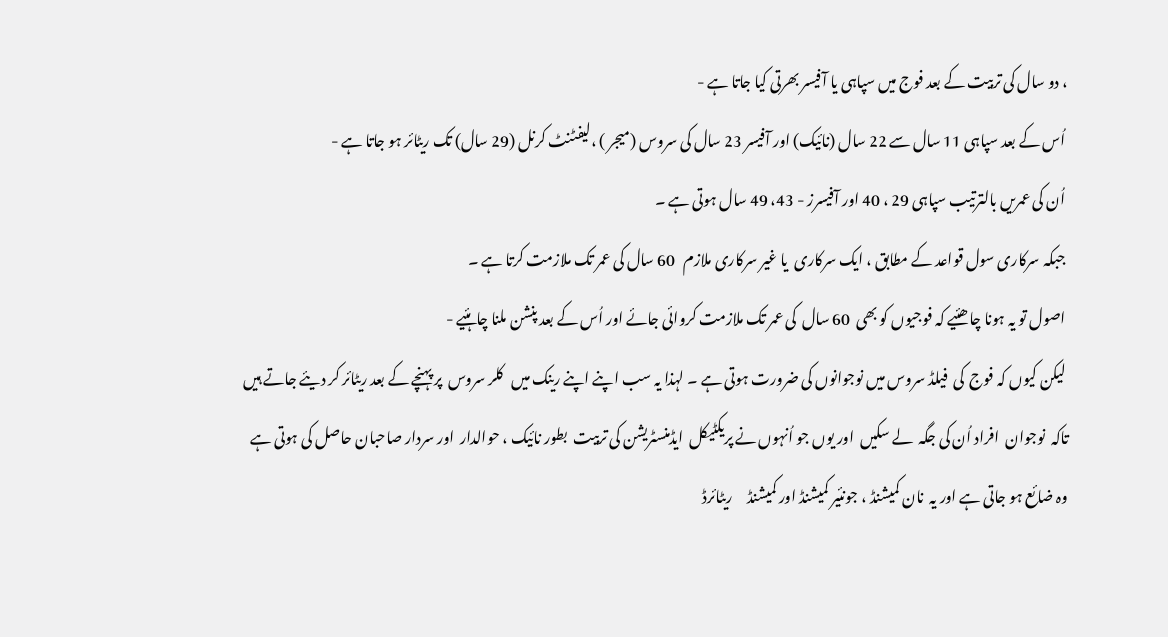، دو سال کی تربیت کے بعد فوج میں سپاہی یا آفیسر بھرتی کیا جاتا ہے -
 اُس کے بعد سپاہی 11 سال سے 22 سال (نائیک) اور آفیسر 23 سال کی سروس (میجر ) ،لیفٹنٹ کرنل (29 سال) تک ریٹائر ہو جاتا ہے -
 اُن کی عمریں بالترتیب سپاہی 29 ، 40 اور آفیسرز - 43، 49 سال ہوتی ہے ۔
 جبکہ سرکاری سول قواعد کے مطابق ، ایک سرکاری  یا غیر سرکاری ملازم   60 سال کی عمر تک ملازمت کرتا ہے ۔
 اصول تو یہ ہونا چاھئیے کہ فوجیوں کو بھی  60 سال  کی عمر تک ملازمت کروائی جائے اور اُس کے بعد پنشن ملنا چاہئیے -
 لیکن کیوں کہ فوج  کی  فیلڈ سروس میں نوجوانوں کی ضرورت ہوتی ہے ۔ لہذا یہ سب اپنے اپنے رینک میں   کلر سروس  پر پہنچے کے بعد ریٹائر کر دیئے جاتے ہیں تاکہ  نوجوان  افراد اُن کی جگہ  لے سکیں  اور یوں جو اُنہوں نے پریکٹیکل  ایڈمنسٹریشن کی تربیت  بطور نائیک ، حوالدار  اور سردار صاحبان حاصل کی ہوتی ہے وہ ضائع ہو جاتی ہے اور یہ  نان کمیشنڈ ، جونئیر کمیشنڈ اور کمیشنڈ     ریٹائرڈ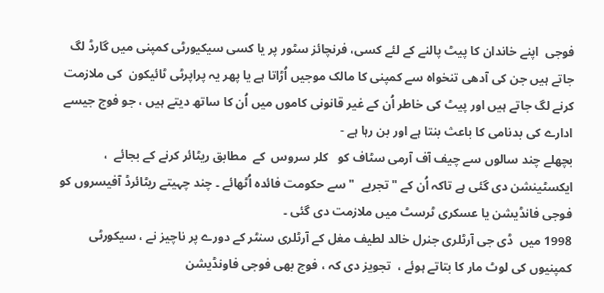فوجی  اپنے خاندان کا پیٹ پالنے کے لئے کسی، فرنچائز سٹور پر یا کسی سیکیورٹی کمپنی میں گارڈ لگ جاتے ہیں جن کی آدھی تنخواہ سے کمپنی کا مالک موجیں اُڑاتا ہے یا پھر یہ پراپرٹی ٹائیکون  کی ملازمت کرنے لگ جاتے ہیں اور پیٹ کی خاطر اُن کے غیر قانونی کاموں میں اُن کا ساتھ دیتے ہیں ، جو فوج جیسے ادارے کی بدنامی کا باعث بنتا ہے اور بن رہا ہے -
بچھلے چند سالوں سے چیف آف آرمی سٹاف کو   کلر سروس  کے  مطابق ریٹائر کرنے کے بجائے  ، ایکسٹینشن دی گئی ہے تاکہ اُن کے "تجربے  " سے حکومت فائدہ اُٹھائے ۔ چند چہیتے ریٹائرڈ آفیسروں کو فوجی فانڈیشن یا عسکری ٹرسٹ میں ملازمت دی گئی ۔
1998 میں  ڈی جی آرٹلری جنرل خالد لطیف مغل کے آرٹلری سنٹر کے دورے پر ناچیز نے ، سیکورٹی کمپنیوں کی لوٹ مار کا بتاتے ہوئے ،  تجویز دی کہ ، فوج بھی فوجی فاونڈیشن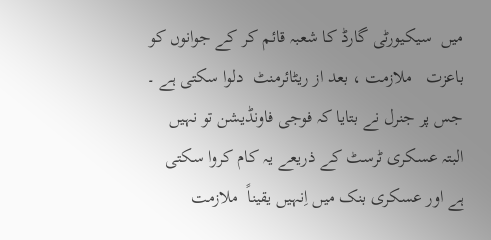میں  سیکیورٹی گارڈ کا شعبہ قائم کر کے جوانوں کو باعزت   ملازمت ، بعد از ریٹائرمنٹ  دلوا سکتی ہے ۔
جس پر جنرل نے بتایا کہ فوجی فاونڈیشن تو نہیں البتہ عسکری ٹرسٹ کے ذریعے یہ کام کروا سکتی ہے اور عسکری بنک میں اِنہیں یقیناً  ملازمت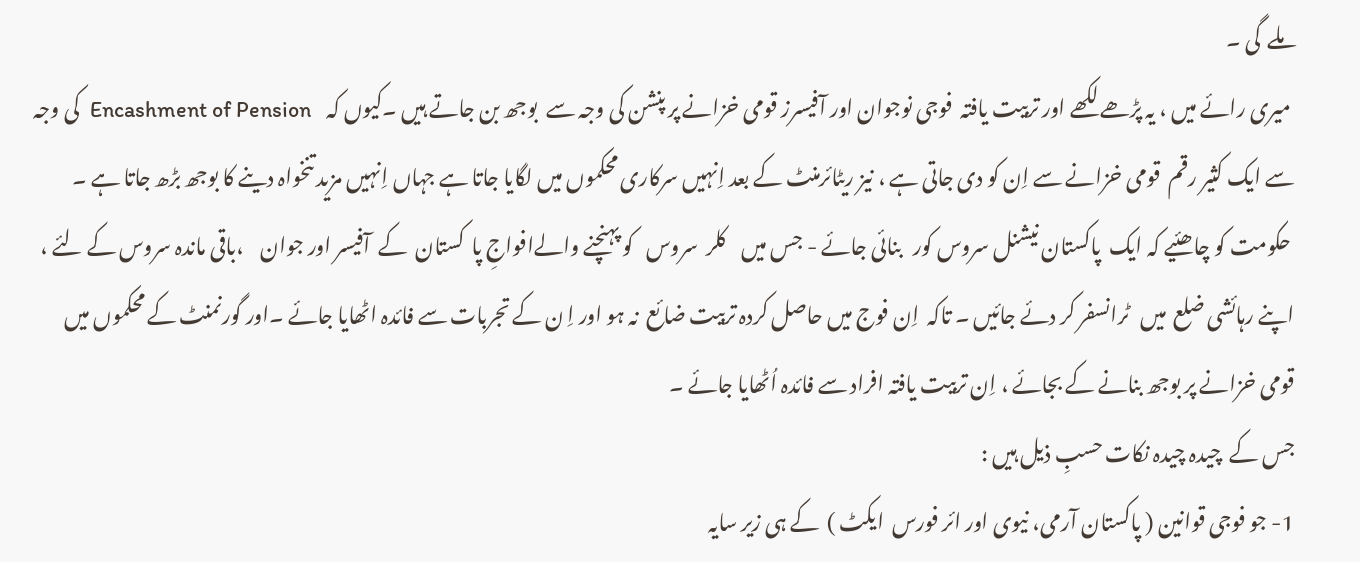ملے  گی ۔
 میری رائے میں ، یہ پڑھے لکھے اور تربیت یافتہ  فوجی نوجوان اور آفیسرز قومی خزانے پر پنشن کی وجہ سے  بوجھ بن جاتے ہیں ۔کیوں کہ    Encashment of Pension  کی وجہ سے ایک کثیر رقم  قومی خزانے سے اِن کو دی جاتی ہے ، نیز ریٹائرمنٹ کے بعد اِنہیں سرکاری محکموں میں لگایا جاتا ہے جہاں اِنہیں مزید تنخواہ دینے کا بوجھ بڑھ جاتا ہے ۔
 حکومت کو چاھئیے کہ ایک  پاکستان نیشنل سروس کور   بنائی جائے - جس میں    کلر  سروس   کو پہنچنے والےافواجِ پا  کستان  کے  آفیسر اور جوان    ،باقی ماندہ سروس کے لئے ، اپنے رہائشی ضلع  میں   ٹرانسفر کر دئے جائیں ۔ تاکہ  اِن فوج میں حاصل کردہ تربیت ضائع  نہ ہو اور اِ ن کے تجربات سے فائدہ اٹھایا جائے ۔اور گورنمنٹ کے محکموں میں قومی خزانے پر بوجھ بنانے کے بجائے ، اِن تربیت یافتہ افراد سے فائدہ اُٹھایا جائے ۔
جس کے  چیدہ چیدہ نکات حسبِ ذیل ہیں :
1- جو فوجی قوانین ( پاکستان آرمی، نیوی اور ائر فورس  ایکٹ )  کے ہی زیر سایہ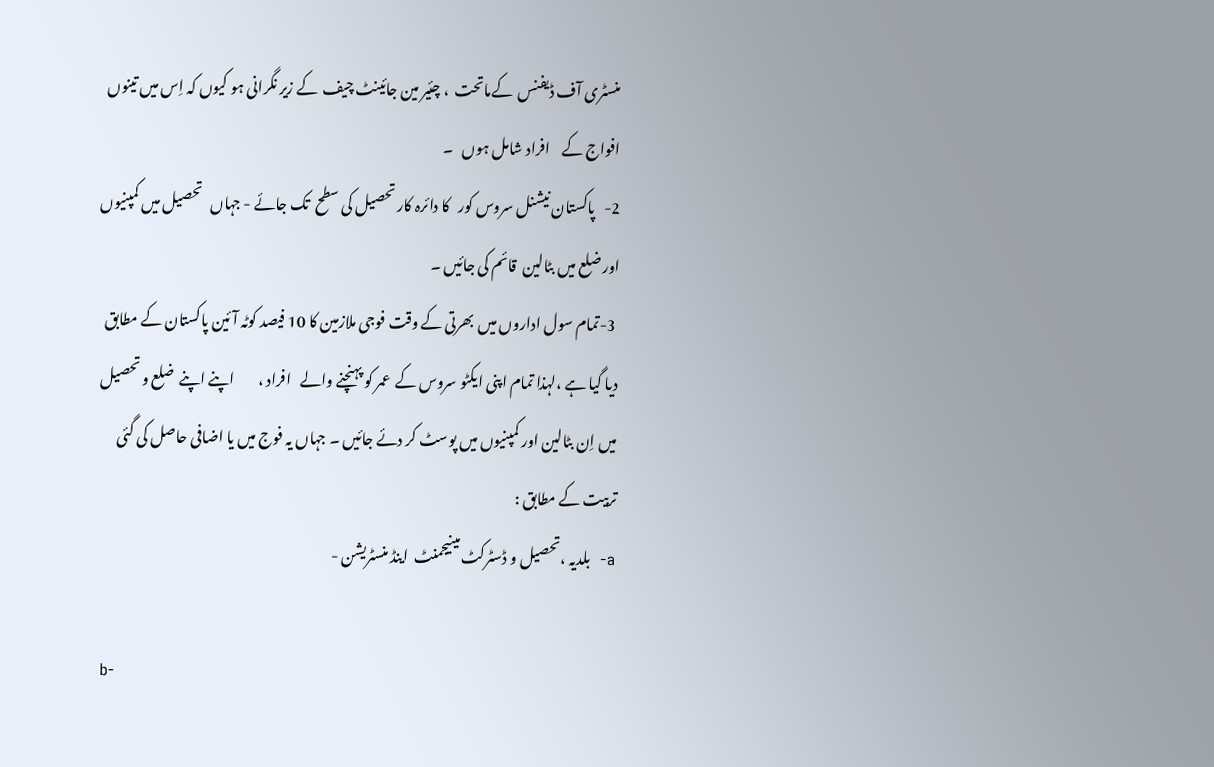منسٹری آف ڈیفنس  کےماتحت  ، چئیر مین جائینٹ چیف  کے زیر نگرانی ہو کیوں کہ اِس میں تینوں افواج کے    افراد شامل ہوں   ۔
2-   پاکستان نیشنل سروس کور   کا دائرہ کار تحصیل کی سطح  تک جائے - جہاں   تحصیل میں کمپنیوں اور ضلع میں بٹالین  قائم کی جائیں ۔
 3-تمام سول اداروں میں  بھرتی کے وقت فوجی ملازمین کا 10 فیصد کوٹہ آئین پاکستان کے مطابق  دیا گیا ہے ،لہذا تمام اپنی ایکٹو سروس کے  عمر کو پہنچنے والے   افراد ،        اپنے اپنے  ضلع و تحصیل میں اِن بٹالین اور کمپنیوں میں پوسٹ کر دئے جائیں ۔ جہاں یہ فوج میں یا اضافی حاصل کی گئی تربیت کے مطابق :
a-  بلدیہ ،تحصیل و ڈسٹرکٹ مینیجمنٹ  اینڈ منسٹریشن -

 b-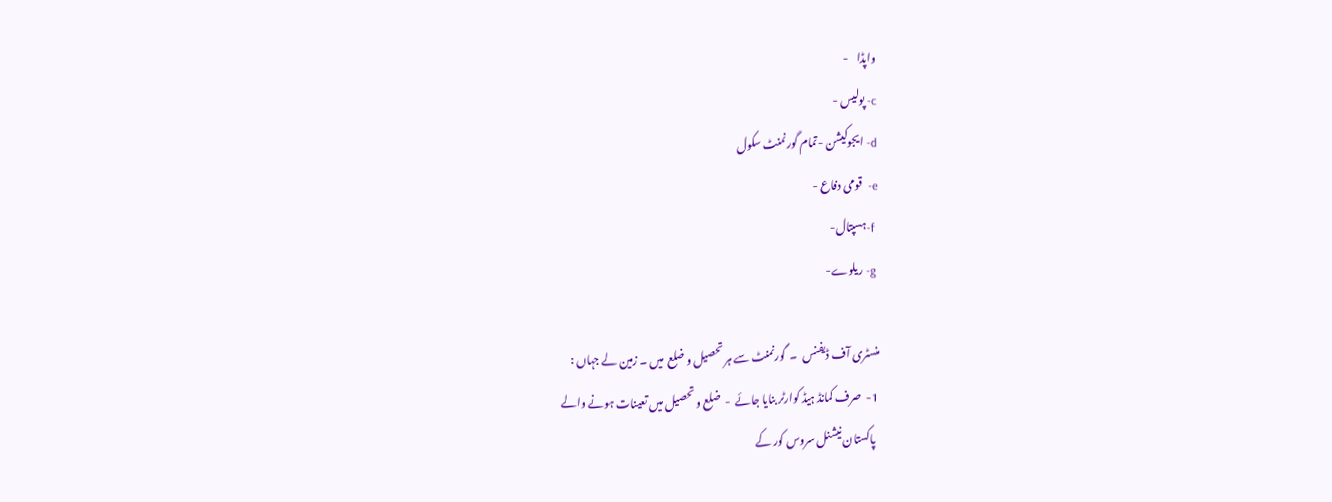واپڈا    -
c- پولیس -
d- ایجوکیشن -تمام گورنمنٹ سکول
e-  قومی دفاع -
 f-ہسپتال-
 g- ریلوے-

منسٹری آف ڈیفنس  ۔  گورنمنٹ سے ہر تحصیل و ضلع  میں ۔ زمین لے جہاں :
 1-  صرف کمانڈ ہیڈ کوارٹر بنایا جائے  -  ضلع و تحصیل میں تعینات ہونے والے
  پاکستان نیشنل سروس کور کے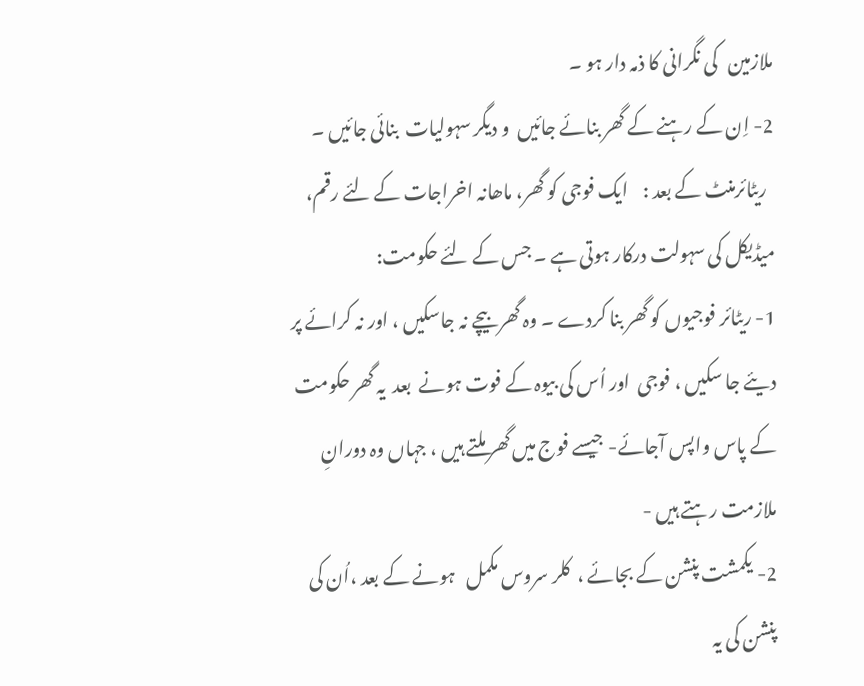ملازمین   کی نگرانی کا ذمہ دار ہو ۔
2- اِن کے رہنے کے گھر بنائے جائیں  و دیگر سہولیات  بنائی جائیں ۔
  ریٹائرمنٹ کے بعد :    ایک فوجی کو گھر، ماھانہ اخراجات کے لئے رقم،  میڈیکل کی سہولت درکار ہوتی ہے ۔ جس کے لئے حکومت:
1- ریٹائر فوجیوں کو گھر بنا کردے ۔ وہ گھر بیچے نہ جاسکیں ، اور نہ کرائے پر  دیئے جا سکیں ، فوجی  اور اُس کی بیوہ کے فوت ہونے  بعد  یہ گھر حکومت کے پاس واپس آجائے- جیسے فوج میں گھر ملتے ہیں ، جہاں وہ دورانِ ملازمت رہتے ہیں -
2- یکمشت پنشن کے بجائے ،  کلر سروس مکمل   ہونے کے بعد ،اُن کی پنشن کی یہ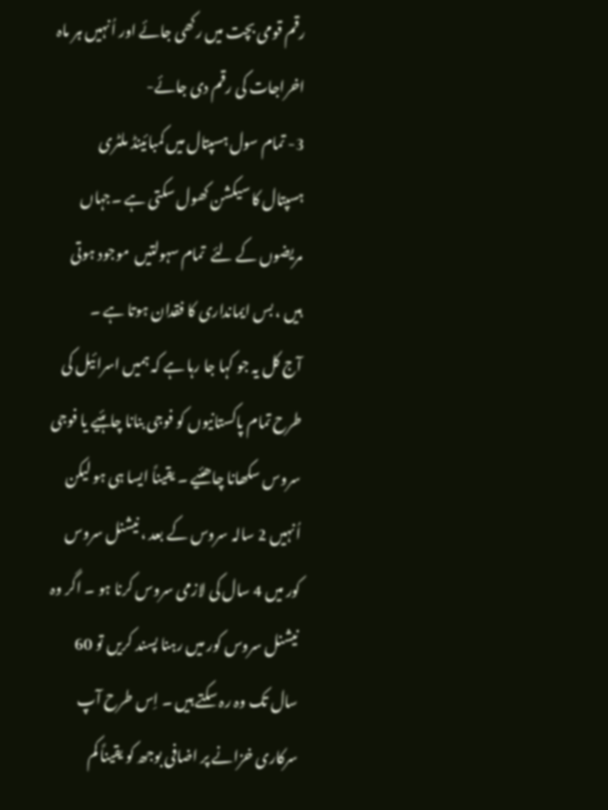رقم قومی بچت میں رکھی جائے اور اُنہیں ہر ماہ اخراجات کی رقم دی جائے-
3- تمام سول ہسپتال میں کمبائینڈ ملٹری ہسپتال کا سیکشن کھول سکتی ہے ۔جہاں مریضوں کے لئے  تمام سہولتیں  موجود ہوتی ہیں ، بس ایمانداری کا فقدان ہوتا ہے ۔
آج کل یہ جو کہا جا رہا ہے کہ ہمیں اسرائیل کی طرح تمام پاکستانیوں کو فوجی بنانا چاہئیے یا فوجی سروس سکھانا چاھئیے ۔ یقیناً ایسا ہی ہو لیکن اُنہیں 2 سالہ سروس کے بعد ، نیشنل سروس کور میں 4 سال کی لازمی سروس کرنا ہو ۔ اگر وہ نیشنل سروس کور میں رہنا پسند کریں تو 60 سال تک وہ رہ سکتے ہیں ۔ اِس طرح آپ سرکاری خزانے پر اضافی بوجھ کو یقیناً کم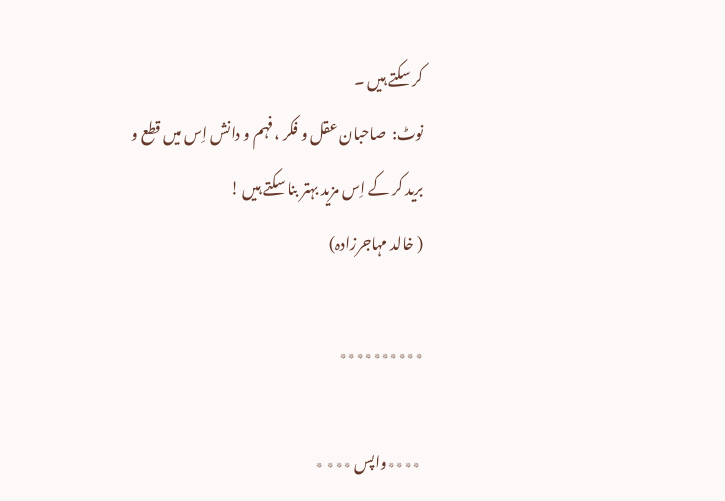کر سکتے ہیں ۔
نوٹ:  صاحبان عقل و فکر ، فہم و دانش اِس میں قطع و برید کر کے اِس مزید بہتر بنا سکتے ہیں !
( خالد مہاجرزادہ)

٭٭٭٭٭٭٭٭٭٭

 ٭٭٭٭واپس ٭٭٭ ٭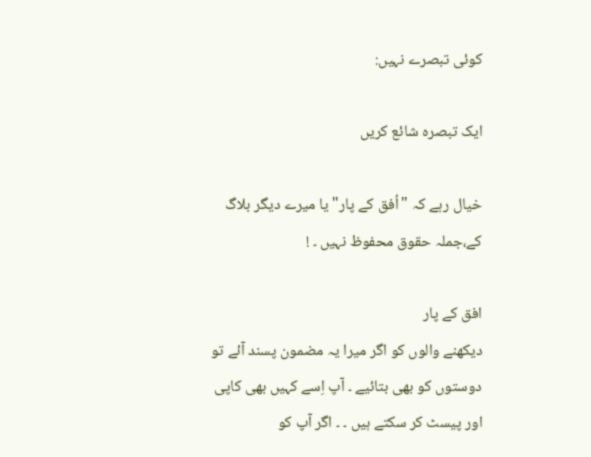کوئی تبصرے نہیں:

ایک تبصرہ شائع کریں

خیال رہے کہ "اُفق کے پار" یا میرے دیگر بلاگ کے،جملہ حقوق محفوظ نہیں ۔ !

افق کے پار
دیکھنے والوں کو اگر میرا یہ مضمون پسند آئے تو دوستوں کو بھی بتائیے ۔ آپ اِسے کہیں بھی کاپی اور پیسٹ کر سکتے ہیں ۔ ۔ اگر آپ کو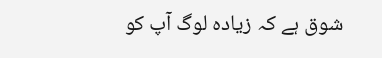شوق ہے کہ زیادہ لوگ آپ کو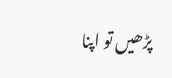پڑھیں تو اپنا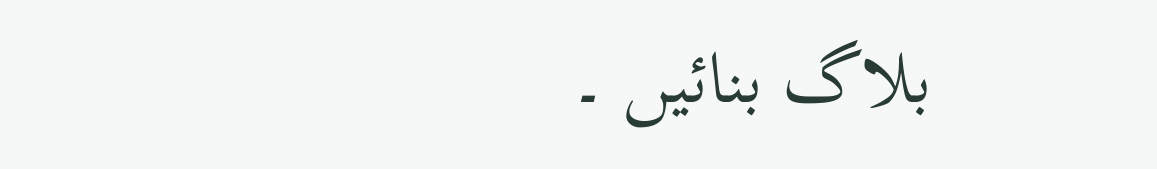بلاگ بنائیں ۔